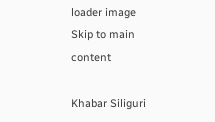loader image
Skip to main content

Khabar Siliguri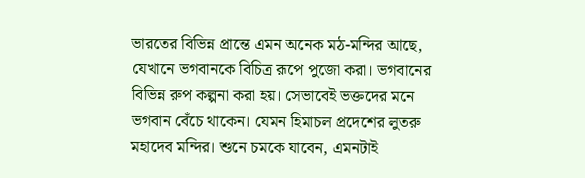ভারতের বিভিন্ন প্রান্তে এমন অনেক মঠ-মন্দির আছে, যেখানে ভগবানকে বিচিত্র রূপে পুজো করা। ভগবানের বিভিন্ন রুপ কল্পনা করা হয়। সেভাবেই ভক্তদের মনে ভগবান বেঁচে থাকেন। যেমন হিমাচল প্রদেশের লুতরু মহাদেব মন্দির। শুনে চমকে যাবেন, এমনটাই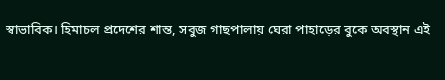স্বাভাবিক। হিমাচল প্রদেশের শান্ত, সবুজ গাছপালায় ঘেরা পাহাড়ের বুকে অবস্থান এই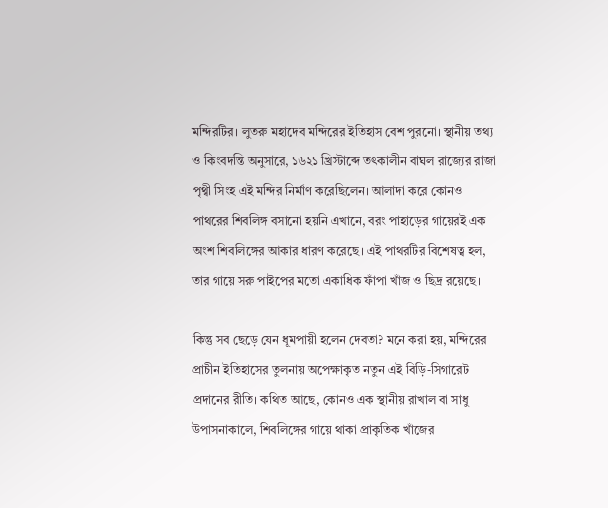মন্দিরটির। লুতরু মহাদেব মন্দিরের ইতিহাস বেশ পুরনো। স্থানীয় তথ্য ও কিংবদন্তি অনুসারে, ১৬২১ খ্রিস্টাব্দে তৎকালীন বাঘল রাজ্যের রাজা পৃথ্বী সিংহ এই মন্দির নির্মাণ করেছিলেন। আলাদা করে কোনও পাথরের শিবলিঙ্গ বসানো হয়নি এখানে, বরং পাহাড়ের গায়েরই এক অংশ শিবলিঙ্গের আকার ধারণ করেছে। এই পাথরটির বিশেষত্ব হল, তার গায়ে সরু পাইপের মতো একাধিক ফাঁপা খাঁজ ও ছিদ্র রয়েছে।

কিন্তু সব ছেড়ে যেন ধূমপায়ী হলেন দেবতা? মনে করা হয়, মন্দিরের প্রাচীন ইতিহাসের তুলনায় অপেক্ষাকৃত নতুন এই বিড়ি-সিগারেট প্রদানের রীতি। কথিত আছে, কোনও এক স্থানীয় রাখাল বা সাধু উপাসনাকালে, শিবলিঙ্গের গায়ে থাকা প্রাকৃতিক খাঁজের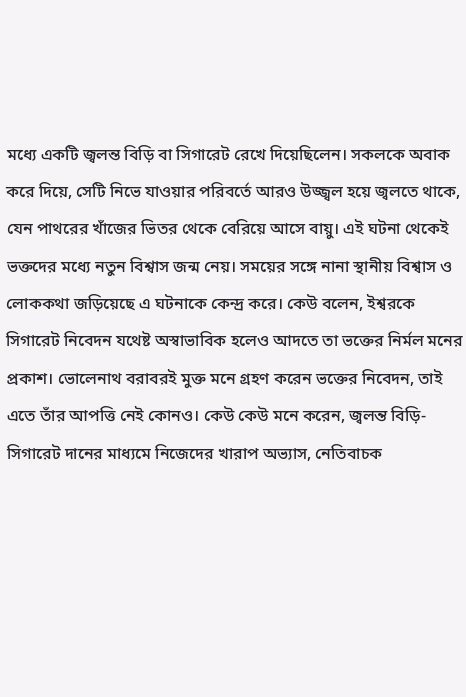মধ্যে একটি জ্বলন্ত বিড়ি বা সিগারেট রেখে দিয়েছিলেন। সকলকে অবাক করে দিয়ে, সেটি নিভে যাওয়ার পরিবর্তে আরও উজ্জ্বল হয়ে জ্বলতে থাকে, যেন পাথরের খাঁজের ভিতর থেকে বেরিয়ে আসে বায়ু। এই ঘটনা থেকেই ভক্তদের মধ্যে নতুন বিশ্বাস জন্ম নেয়। সময়ের সঙ্গে নানা স্থানীয় বিশ্বাস ও লোককথা জড়িয়েছে এ ঘটনাকে কেন্দ্র করে। কেউ বলেন, ইশ্বরকে সিগারেট নিবেদন যথেষ্ট অস্বাভাবিক হলেও আদতে তা ভক্তের নির্মল মনের প্রকাশ। ভোলেনাথ বরাবরই মুক্ত মনে গ্রহণ করেন ভক্তের নিবেদন, তাই এতে তাঁর আপত্তি নেই কোনও। কেউ কেউ মনে করেন, জ্বলন্ত বিড়ি-সিগারেট দানের মাধ্যমে নিজেদের খারাপ অভ্যাস, নেতিবাচক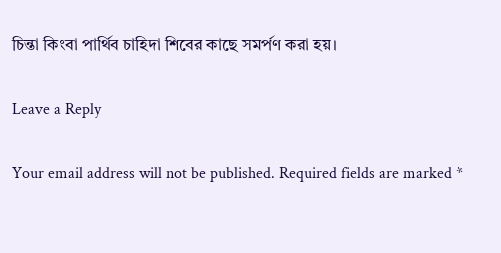চিন্তা কিংবা পার্থিব চাহিদা শিবের কাছে সমর্পণ করা হয়।

Leave a Reply

Your email address will not be published. Required fields are marked *